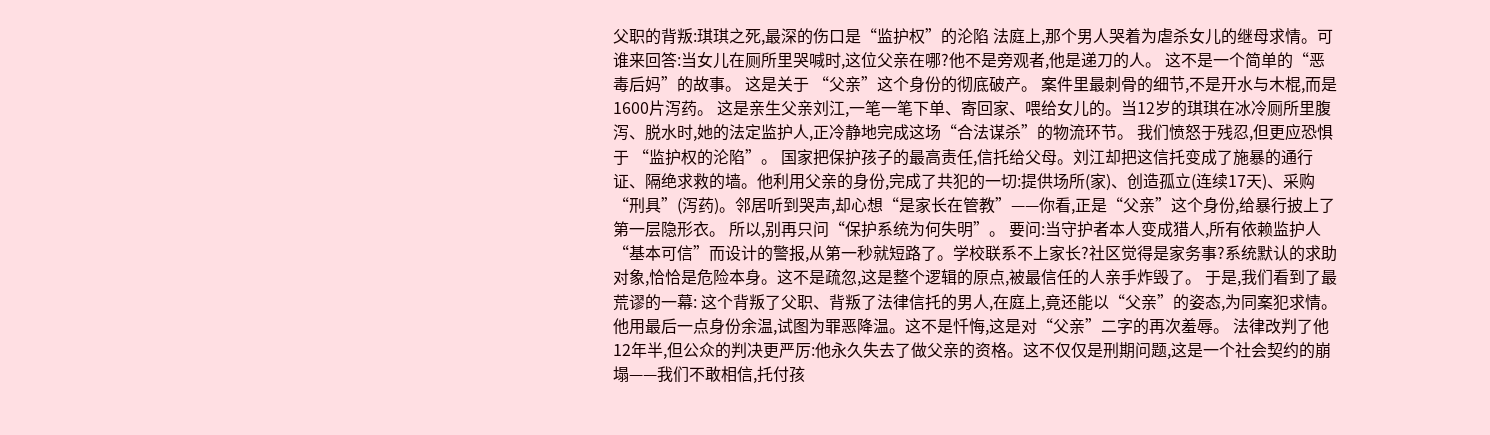父职的背叛:琪琪之死,最深的伤口是“监护权”的沦陷 法庭上,那个男人哭着为虐杀女儿的继母求情。可谁来回答:当女儿在厕所里哭喊时,这位父亲在哪?他不是旁观者,他是递刀的人。 这不是一个简单的“恶毒后妈”的故事。 这是关于 “父亲”这个身份的彻底破产。 案件里最刺骨的细节,不是开水与木棍,而是1600片泻药。 这是亲生父亲刘江,一笔一笔下单、寄回家、喂给女儿的。当12岁的琪琪在冰冷厕所里腹泻、脱水时,她的法定监护人,正冷静地完成这场“合法谋杀”的物流环节。 我们愤怒于残忍,但更应恐惧于 “监护权的沦陷”。 国家把保护孩子的最高责任,信托给父母。刘江却把这信托变成了施暴的通行证、隔绝求救的墙。他利用父亲的身份,完成了共犯的一切:提供场所(家)、创造孤立(连续17天)、采购“刑具”(泻药)。邻居听到哭声,却心想“是家长在管教”——你看,正是“父亲”这个身份,给暴行披上了第一层隐形衣。 所以,别再只问“保护系统为何失明”。 要问:当守护者本人变成猎人,所有依赖监护人“基本可信”而设计的警报,从第一秒就短路了。学校联系不上家长?社区觉得是家务事?系统默认的求助对象,恰恰是危险本身。这不是疏忽,这是整个逻辑的原点,被最信任的人亲手炸毁了。 于是,我们看到了最荒谬的一幕: 这个背叛了父职、背叛了法律信托的男人,在庭上,竟还能以“父亲”的姿态,为同案犯求情。 他用最后一点身份余温,试图为罪恶降温。这不是忏悔,这是对“父亲”二字的再次羞辱。 法律改判了他12年半,但公众的判决更严厉:他永久失去了做父亲的资格。这不仅仅是刑期问题,这是一个社会契约的崩塌——我们不敢相信,托付孩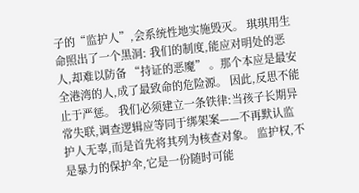子的“监护人”,会系统性地实施毁灭。 琪琪用生命照出了一个黑洞: 我们的制度,能应对明处的恶人,却难以防备 “持证的恶魔” 。那个本应是最安全港湾的人,成了最致命的危险源。 因此,反思不能止于严惩。 我们必须建立一条铁律:当孩子长期异常失联,调查逻辑应等同于绑架案——不再默认监护人无辜,而是首先将其列为核查对象。 监护权,不是暴力的保护伞,它是一份随时可能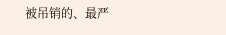被吊销的、最严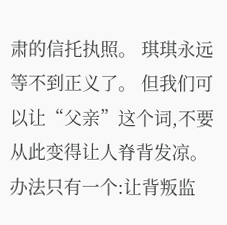肃的信托执照。 琪琪永远等不到正义了。 但我们可以让“父亲”这个词,不要从此变得让人脊背发凉。办法只有一个:让背叛监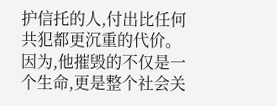护信托的人,付出比任何共犯都更沉重的代价。 因为,他摧毁的不仅是一个生命,更是整个社会关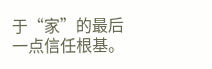于“家”的最后一点信任根基。